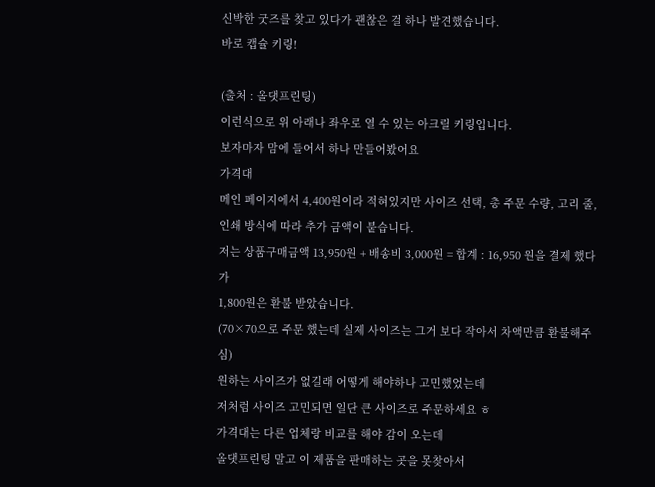신박한 굿즈를 찾고 있다가 괜찮은 걸 하나 발견했습니다.
바로 캡슐 키링!

(출처 : 올댓프린팅)
이런식으로 위 아래나 좌우로 열 수 있는 아크릴 키링입니다.
보자마자 맘에 들어서 하나 만들어봤어요
가격대
메인 페이지에서 4,400원이라 적혀있지만 사이즈 선택, 총 주문 수량, 고리 줄, 인쇄 방식에 따라 추가 금액이 붙습니다.
저는 상품구매금액 13,950원 + 배송비 3,000원 = 합계 : 16,950 원을 결제 했다가
1,800원은 환불 받았습니다.
(70×70으로 주문 했는데 실제 사이즈는 그거 보다 작아서 차액만큼 환불해주심)
원하는 사이즈가 없길래 어떻게 해야하나 고민했었는데
저처럼 사이즈 고민되면 일단 큰 사이즈로 주문하세요 ㅎ
가격대는 다른 업체랑 비교를 해야 감이 오는데
올댓프린팅 말고 이 제품을 판매하는 곳을 못찾아서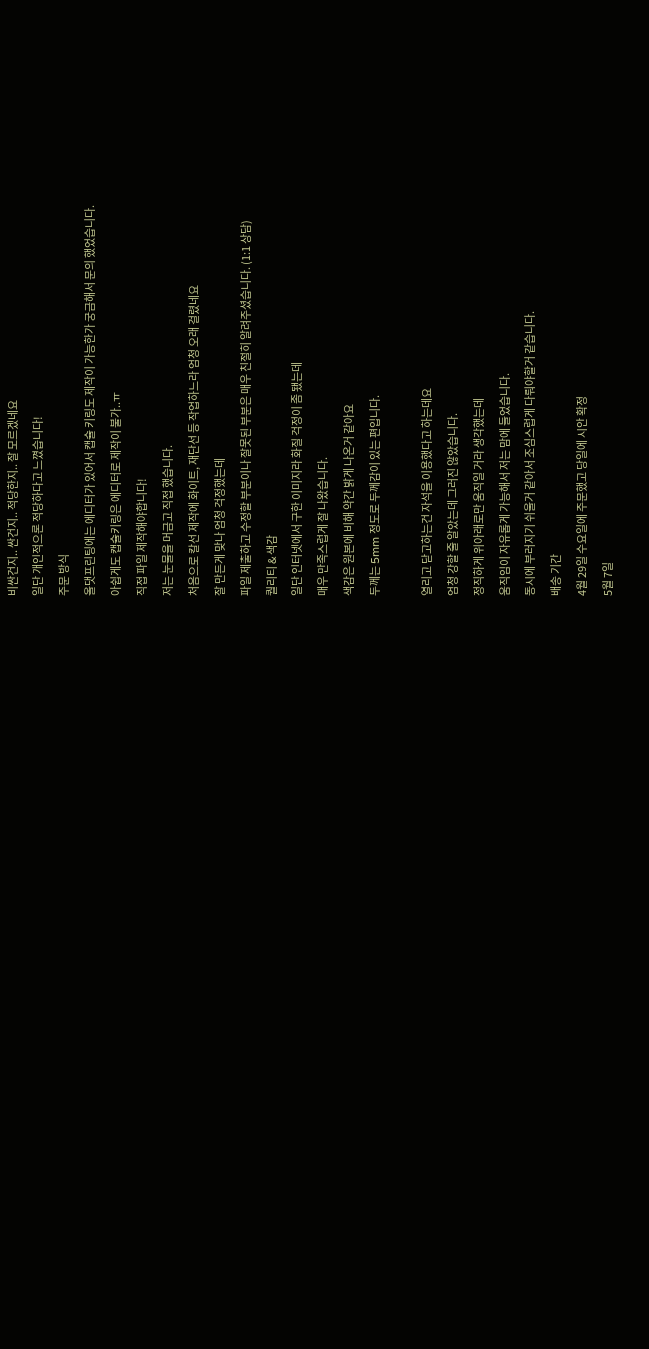비싼건지.. 싼건지.. 적당한지.. 잘 모르겠네요
일단 개인적으론 적당하다고 느꼈습니다!
주문 방식
올댓프린팅에는 에디터가 있어서 캡슐 키링도 제작이 가능한가 궁금해서 문의 했었습니다.
아쉽게도 캡슐키링은 에디터로 제작이 불가..ㅠ
직접 파일 제작해야합니다!
저는 눈물을 머금고 직접 했습니다.
처음으로 칼선 제작에 화이트, 재단선 등 작업하느라 엄청 오래 걸렸네요
잘 만든게 맞나 엄청 걱정했는데
파일 제출하고 수정할 부분이나 잘못된 부분은 매우 친절히 알려주셨습니다. (1:1 상담)
퀄리티 & 색감
일단 인터넷에서 구한 이미지라 화질 걱정이 좀 됐는데
매우 만족스럽게 잘 나왔습니다.
색감은 원본에 비해 약간 밝게 나온거 같아요
두께는 5mm 정도로 두께감이 있는 편입니다.

열리고 닫고하는건 자석을 이용했다고 하는데요
엄청 강할 줄 알았는데 그러진 않았습니다.
정직하게 위아래로만 움직일 거라 생각했는데
움직임이 자유롭게 가능해서 저는 맘에 들었습니다.
동시에 부러지기 쉬울거 같아서 조심스럽게 다뤄야할거 같습니다.
배송 기간
4월 29일 수요일에 주문했고 당일에 시안 확정
5월 7일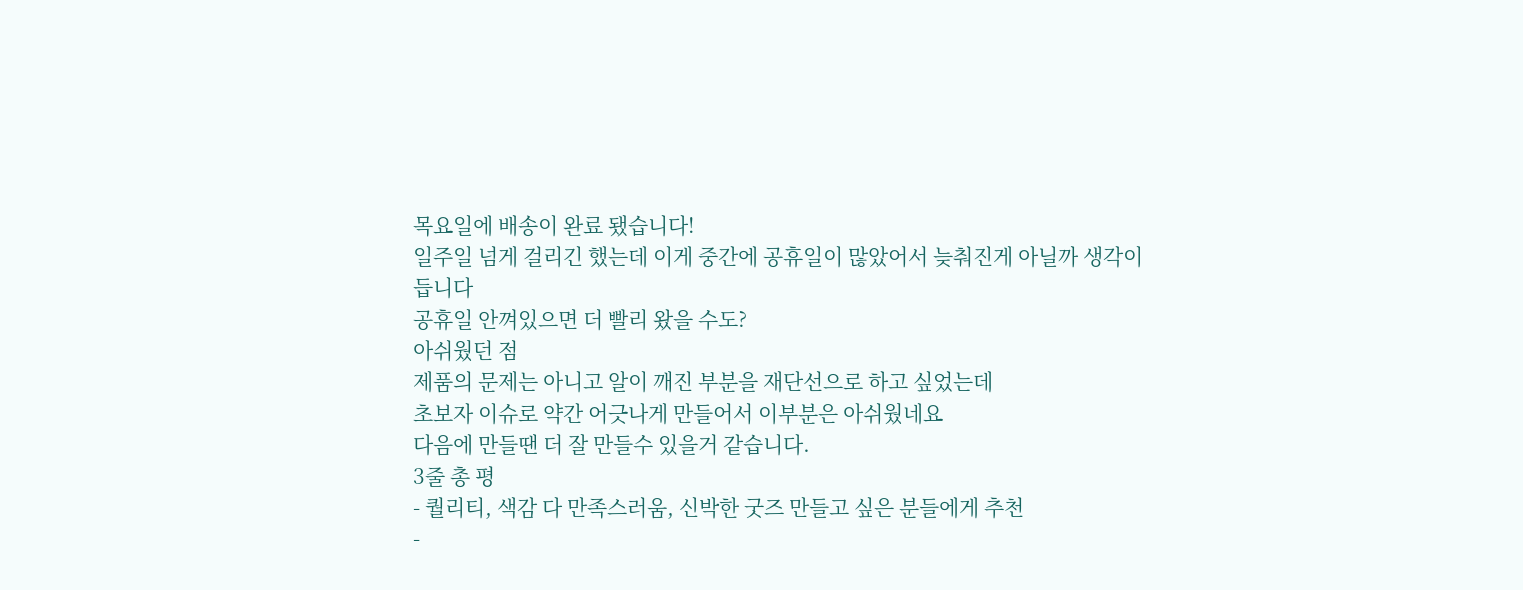목요일에 배송이 완료 됐습니다!
일주일 넘게 걸리긴 했는데 이게 중간에 공휴일이 많았어서 늦춰진게 아닐까 생각이 듭니다
공휴일 안껴있으면 더 빨리 왔을 수도?
아쉬웠던 점
제품의 문제는 아니고 알이 깨진 부분을 재단선으로 하고 싶었는데
초보자 이슈로 약간 어긋나게 만들어서 이부분은 아쉬웠네요
다음에 만들땐 더 잘 만들수 있을거 같습니다.
3줄 총 평
- 퀄리티, 색감 다 만족스러움, 신박한 굿즈 만들고 싶은 분들에게 추천
-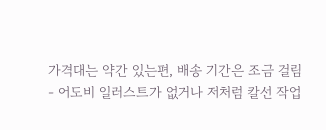가격대는 약간 있는편, 배송 기간은 조금 걸림
- 어도비 일러스트가 없거나 저처럼 칼선 작업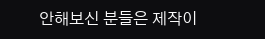안해보신 분들은 제작이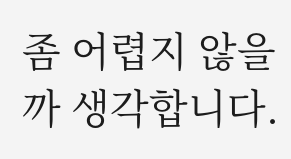좀 어렵지 않을까 생각합니다.